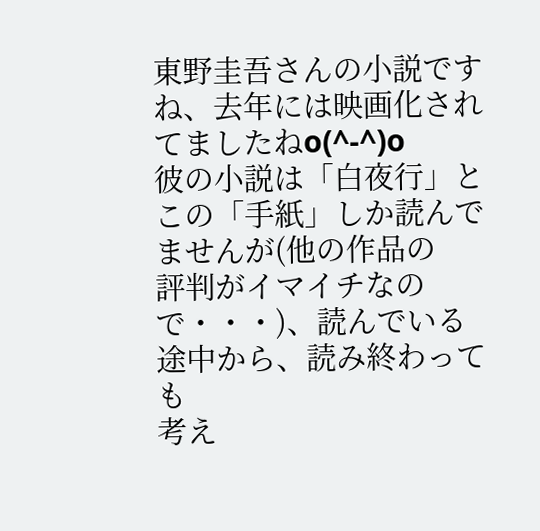東野圭吾さんの小説ですね、去年には映画化されてましたねo(^-^)o
彼の小説は「白夜行」とこの「手紙」しか読んでませんが(他の作品の
評判がイマイチなので・・・)、読んでいる途中から、読み終わっても
考え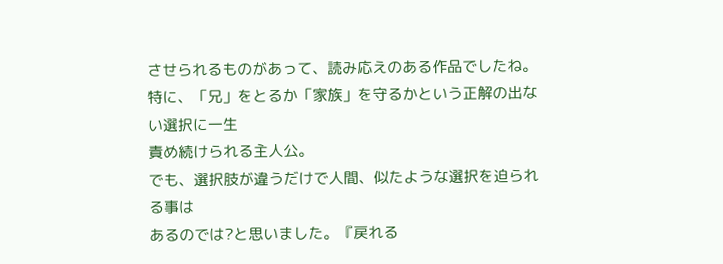させられるものがあって、読み応えのある作品でしたね。
特に、「兄」をとるか「家族」を守るかという正解の出ない選択に一生
責め続けられる主人公。
でも、選択肢が違うだけで人間、似たような選択を迫られる事は
あるのでは?と思いました。『戻れる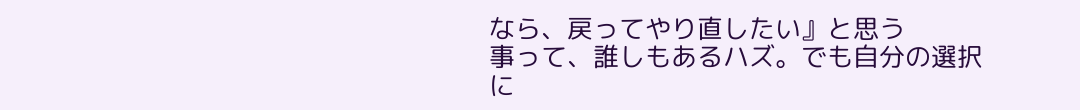なら、戻ってやり直したい』と思う
事って、誰しもあるハズ。でも自分の選択に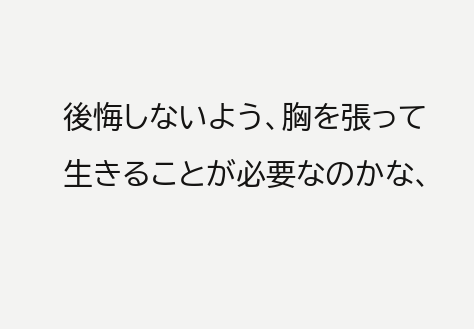後悔しないよう、胸を張って
生きることが必要なのかな、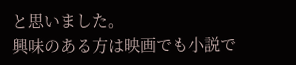と思いました。
興味のある方は映画でも小説で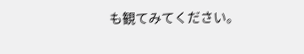も観てみてください。